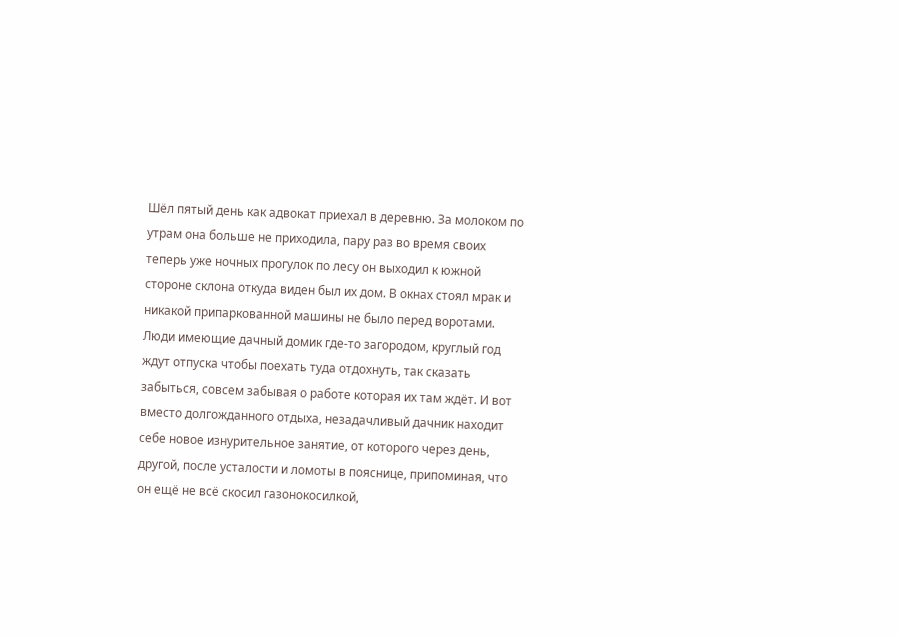Шёл пятый день как адвокат приехал в деревню. За молоком по утрам она больше не приходила, пару раз во время своих теперь уже ночных прогулок по лесу он выходил к южной стороне склона откуда виден был их дом. В окнах стоял мрак и никакой припаркованной машины не было перед воротами.
Люди имеющие дачный домик где-то загородом, круглый год ждут отпуска чтобы поехать туда отдохнуть, так сказать забыться, совсем забывая о работе которая их там ждёт. И вот вместо долгожданного отдыха, незадачливый дачник находит себе новое изнурительное занятие, от которого через день, другой, после усталости и ломоты в пояснице, припоминая, что он ещё не всё скосил газонокосилкой,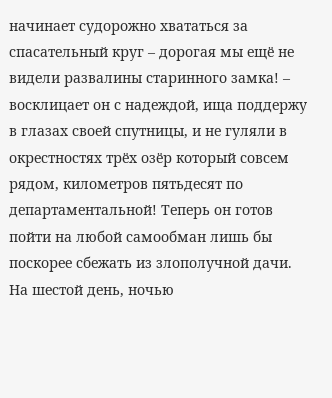начинает судорожно хвататься за спасательный круг – дорогая мы ещё не видели развалины старинного замка! – восклицает он с надеждой, ища поддержу в глазах своей спутницы, и не гуляли в окрестностях трёх озёр который совсем рядом, километров пятьдесят по департаментальной! Теперь он готов пойти на любой самообман лишь бы поскорее сбежать из злополучной дачи.
На шестой день, ночью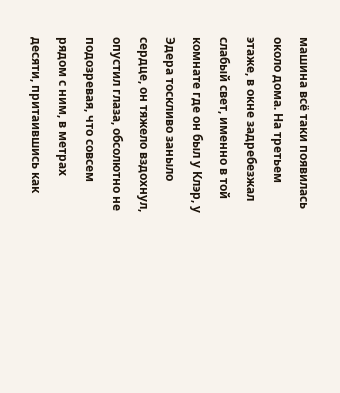машина всё таки появилась около дома. На третьем этаже, в окне задребезжал слабый свет, именно в той комнате где он был у Клэр, у Эдера тоскливо заныло сердце, он тяжело вздохнул, опустил глаза, обсолютно не подозревая, что совсем рядом с ним, в метрах десяти, притаившись как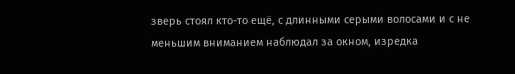зверь стоял кто-то ещё, с длинными серыми волосами и с не меньшим вниманием наблюдал за окном, изредка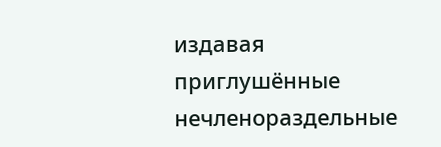издавая приглушённые нечленораздельные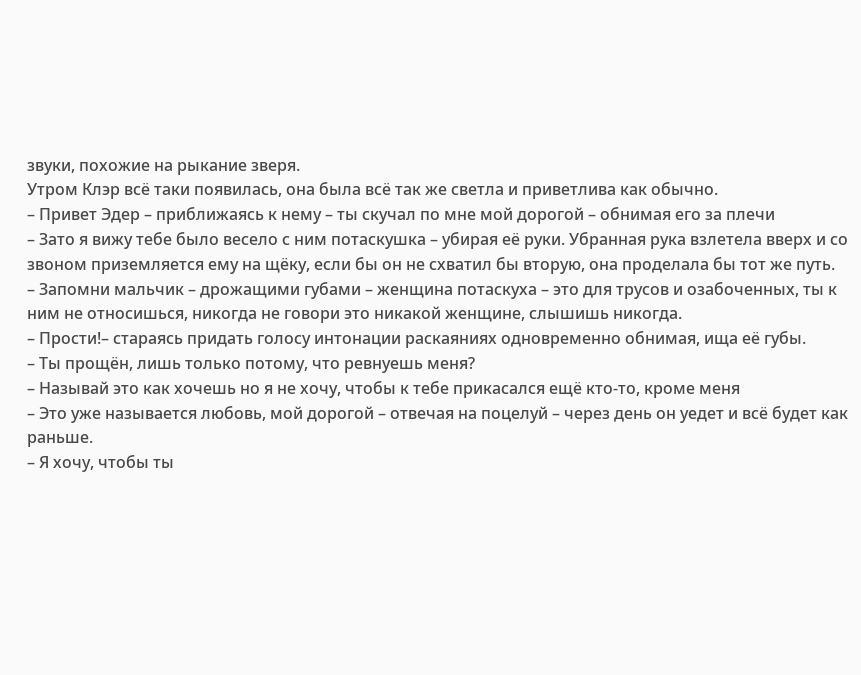звуки, похожие на рыкание зверя.
Утром Клэр всё таки появилась, она была всё так же светла и приветлива как обычно.
– Привет Эдер – приближаясь к нему – ты скучал по мне мой дорогой – обнимая его за плечи
– Зато я вижу тебе было весело с ним потаскушка – убирая её руки. Убранная рука взлетела вверх и со звоном приземляется ему на щёку, если бы он не схватил бы вторую, она проделала бы тот же путь.
– Запомни мальчик – дрожащими губами – женщина потаскуха – это для трусов и озабоченных, ты к ним не относишься, никогда не говори это никакой женщине, слышишь никогда.
– Прости!– стараясь придать голосу интонации раскаяниях одновременно обнимая, ища её губы.
– Ты прощён, лишь только потому, что ревнуешь меня?
– Называй это как хочешь но я не хочу, чтобы к тебе прикасался ещё кто-то, кроме меня
– Это уже называется любовь, мой дорогой – отвечая на поцелуй – через день он уедет и всё будет как раньше.
– Я хочу, чтобы ты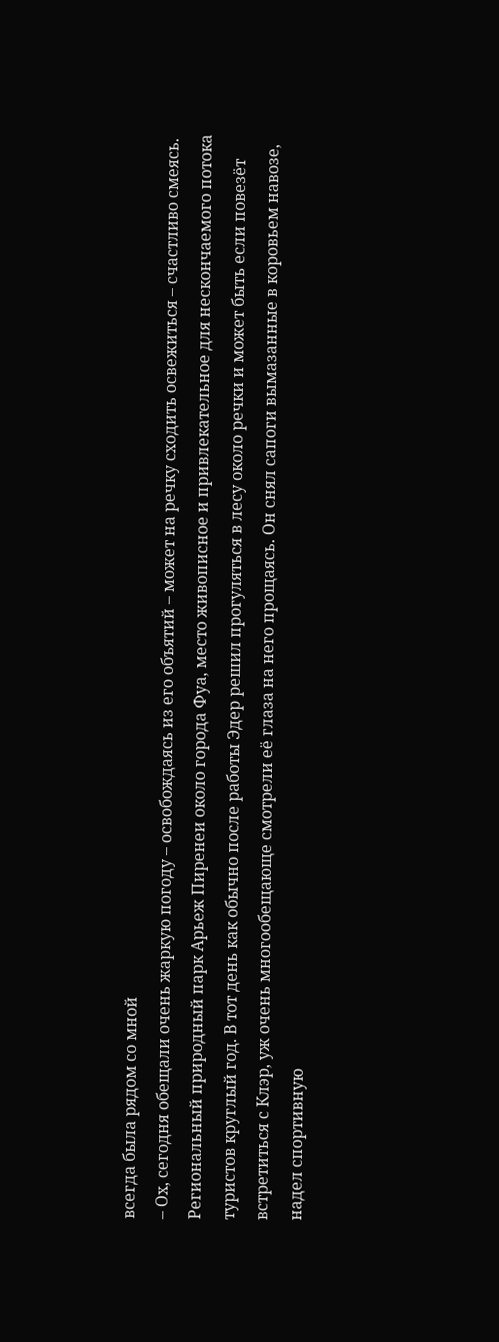всегда была рядом со мной
– Ох, сегодня обещали очень жаркую погоду – освобождаясь из его объятий – может на речку сходить освежиться – счастливо смеясь.
Региональный природный парк Арьеж Пиренеи около города Фуа, место живописное и привлекательное для нескончаемого потока туристов круглый год. В тот день как обычно после работы Эдер решил прогуляться в лесу около речки и может быть если повезёт встретиться с Клэр, уж очень многообещающе смотрели её глаза на него прощаясь. Он снял сапоги вымазанные в коровьем навозе, надел спортивную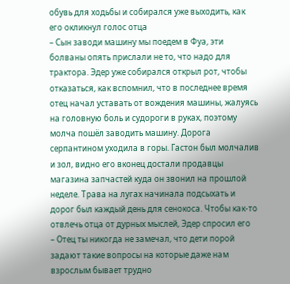обувь для ходьбы и собирался уже выходить, как его окликнул голос отца
– Сын заводи машину мы поедем в Фуа, эти болваны опять прислали не то, что надо для трактора. Эдер уже собирался открыл рот, чтобы отказаться, как вспомнил, что в последнее время отец начал уставать от вождения машины, жалуясь на головную боль и судороги в руках, поэтому молча пошёл заводить машину. Дорога серпантином уходила в горы. Гастон был молчалив и зол, видно его вконец достали продавцы магазина запчастей куда он звонил на прошлой неделе. Трава на лугах начинала подсыхать и дорог был каждый день для сенокоса. Чтобы как-то отвлечь отца от дурных мыслей, Эдер спросил его
– Отец ты никогда не замечал, что дети порой задают такие вопросы на которые даже нам взрослым бывает трудно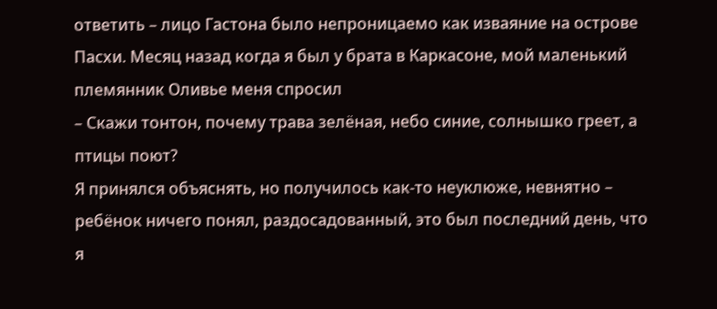ответить – лицо Гастона было непроницаемо как изваяние на острове Пасхи. Месяц назад когда я был у брата в Каркасоне, мой маленький племянник Оливье меня спросил
– Скажи тонтон, почему трава зелёная, небо синие, солнышко греет, а птицы поют?
Я принялся объяснять, но получилось как-то неуклюже, невнятно – ребёнок ничего понял, раздосадованный, это был последний день, что я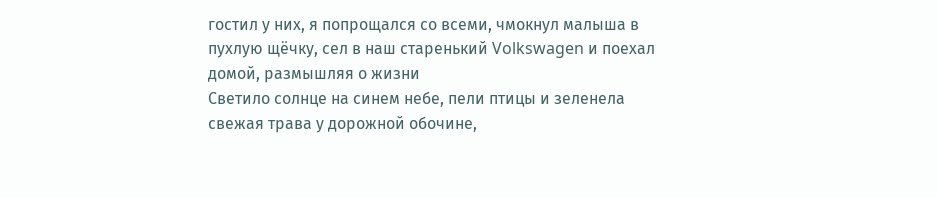гостил у них, я попрощался со всеми, чмокнул малыша в пухлую щёчку, сел в наш старенький Volkswagen и поехал домой, размышляя о жизни
Светило солнце на синем небе, пели птицы и зеленела свежая трава у дорожной обочине,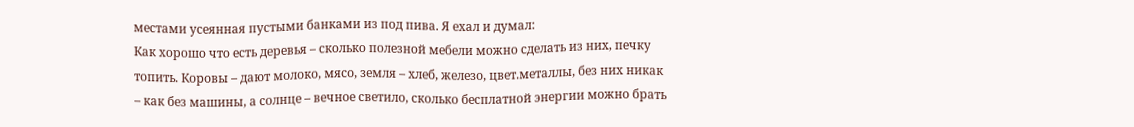местами усеянная пустыми банками из под пива. Я ехал и думал:
Как хорошо что есть деревья – сколько полезной мебели можно сделать из них, печку топить. Коровы – дают молоко, мясо, земля – хлеб, железо, цвет.металлы, без них никак – как без машины, а солнце – вечное светило, сколько бесплатной энергии можно брать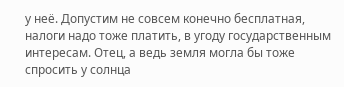у неё. Допустим не совсем конечно бесплатная, налоги надо тоже платить, в угоду государственным интересам. Отец, а ведь земля могла бы тоже спросить у солнца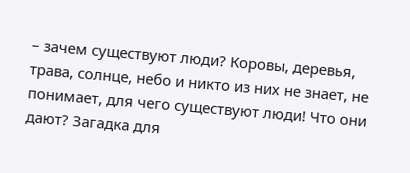– зачем существуют люди? Коровы, деревья, трава, солнце, небо и никто из них не знает, не понимает, для чего существуют люди! Что они дают? Загадка для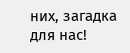них, загадка для нас!